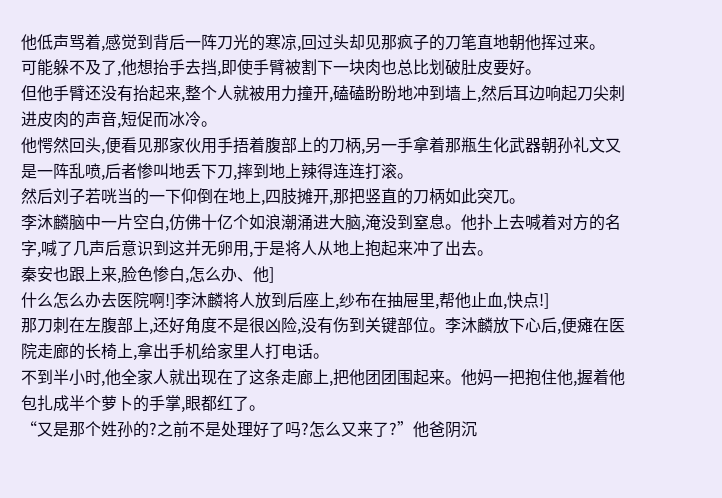他低声骂着,感觉到背后一阵刀光的寒凉,回过头却见那疯子的刀笔直地朝他挥过来。
可能躲不及了,他想抬手去挡,即使手臂被割下一块肉也总比划破肚皮要好。
但他手臂还没有抬起来,整个人就被用力撞开,磕磕盼盼地冲到墙上,然后耳边响起刀尖刺进皮肉的声音,短促而冰冷。
他愕然回头,便看见那家伙用手捂着腹部上的刀柄,另一手拿着那瓶生化武器朝孙礼文又是一阵乱喷,后者惨叫地丢下刀,摔到地上辣得连连打滚。
然后刘子若咣当的一下仰倒在地上,四肢摊开,那把竖直的刀柄如此突兀。
李沐麟脑中一片空白,仿佛十亿个如浪潮涌进大脑,淹没到窒息。他扑上去喊着对方的名字,喊了几声后意识到这并无卵用,于是将人从地上抱起来冲了出去。
秦安也跟上来,脸色惨白,怎么办、他]
什么怎么办去医院啊!]李沐麟将人放到后座上,纱布在抽屉里,帮他止血,快点!]
那刀刺在左腹部上,还好角度不是很凶险,没有伤到关键部位。李沐麟放下心后,便瘫在医院走廊的长椅上,拿出手机给家里人打电话。
不到半小时,他全家人就出现在了这条走廊上,把他团团围起来。他妈一把抱住他,握着他包扎成半个萝卜的手掌,眼都红了。
“又是那个姓孙的?之前不是处理好了吗?怎么又来了?”他爸阴沉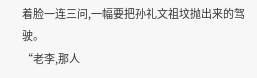着脸一连三问,一幅要把孙礼文祖坟抛出来的驾驶。
“老李,那人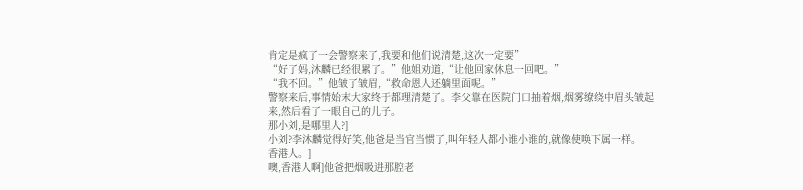肯定是疯了一会警察来了,我要和他们说清楚,这次一定要”
“好了妈,沐麟已经很累了。”他姐劝道,“让他回家休息一回吧。”
“我不回。”他皱了皱眉,“救命恩人还躺里面呢。”
警察来后,事情始末大家终于都理清楚了。李父靠在医院门口抽着烟,烟雾缭绕中眉头皱起来,然后看了一眼自己的儿子。
那小刘,是哪里人?]
小刘?李沐麟觉得好笑,他爸是当官当惯了,叫年轻人都小谁小谁的,就像使唤下属一样。
香港人。]
噢,香港人啊]他爸把烟吸进那腔老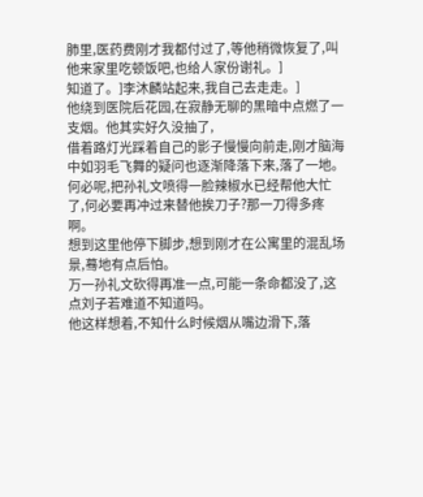肺里,医药费刚才我都付过了,等他稍微恢复了,叫他来家里吃顿饭吧,也给人家份谢礼。]
知道了。]李沐麟站起来,我自己去走走。]
他绕到医院后花园,在寂静无聊的黑暗中点燃了一支烟。他其实好久没抽了,
借着路灯光踩着自己的影子慢慢向前走,刚才脑海中如羽毛飞舞的疑问也逐渐降落下来,落了一地。
何必呢,把孙礼文喷得一脸辣椒水已经帮他大忙了,何必要再冲过来替他挨刀子?那一刀得多疼啊。
想到这里他停下脚步,想到刚才在公寓里的混乱场景,蓦地有点后怕。
万一孙礼文砍得再准一点,可能一条命都没了,这点刘子若难道不知道吗。
他这样想着,不知什么时候烟从嘴边滑下,落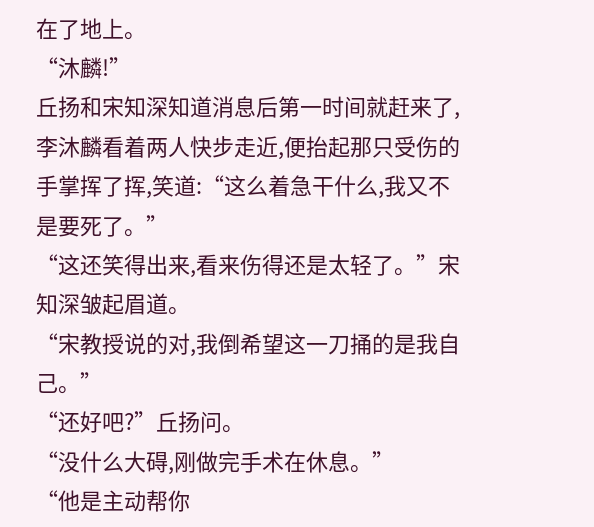在了地上。
“沐麟!”
丘扬和宋知深知道消息后第一时间就赶来了,李沐麟看着两人快步走近,便抬起那只受伤的手掌挥了挥,笑道:“这么着急干什么,我又不是要死了。”
“这还笑得出来,看来伤得还是太轻了。”宋知深皱起眉道。
“宋教授说的对,我倒希望这一刀捅的是我自己。”
“还好吧?”丘扬问。
“没什么大碍,刚做完手术在休息。”
“他是主动帮你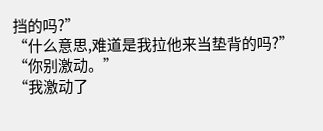挡的吗?”
“什么意思,难道是我拉他来当垫背的吗?”
“你别激动。”
“我激动了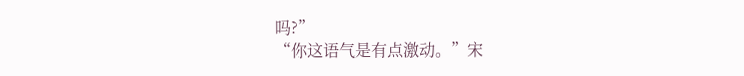吗?”
“你这语气是有点激动。”宋